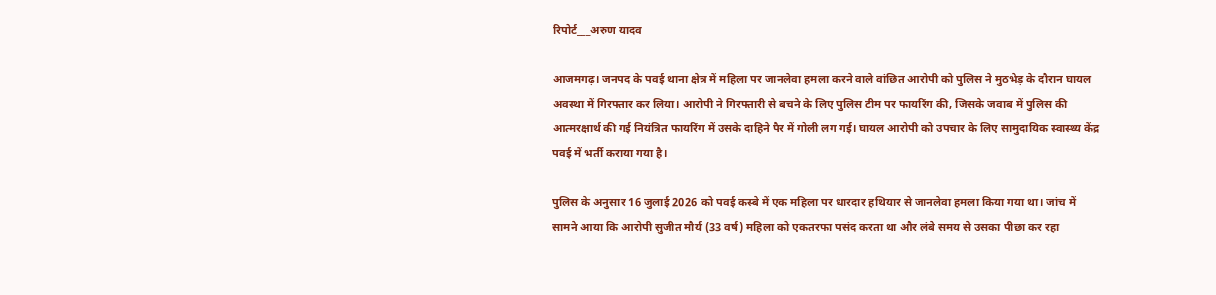रिपोर्ट___अरुण यादव

आजमगढ़। जनपद के पवई थाना क्षेत्र में महिला पर जानलेवा हमला करने वाले वांछित आरोपी को पुलिस ने मुठभेड़ के दौरान घायल अवस्था में गिरफ्तार कर लिया। आरोपी ने गिरफ्तारी से बचने के लिए पुलिस टीम पर फायरिंग की, जिसके जवाब में पुलिस की आत्मरक्षार्थ की गई नियंत्रित फायरिंग में उसके दाहिने पैर में गोली लग गई। घायल आरोपी को उपचार के लिए सामुदायिक स्वास्थ्य केंद्र पवई में भर्ती कराया गया है।

पुलिस के अनुसार 16 जुलाई 2026 को पवई कस्बे में एक महिला पर धारदार हथियार से जानलेवा हमला किया गया था। जांच में सामने आया कि आरोपी सुजीत मौर्य (33 वर्ष) महिला को एकतरफा पसंद करता था और लंबे समय से उसका पीछा कर रहा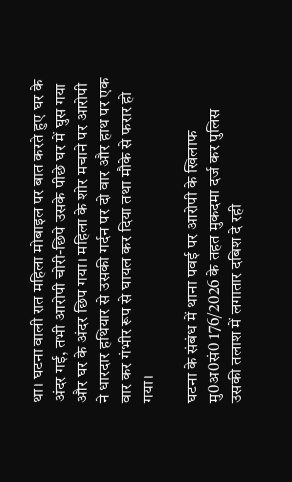था। घटना वाली रात महिला मोबाइल पर बात करते हुए घर के अंदर गई, तभी आरोपी चोरी-छिपे उसके पीछे घर में घुस गया और घर के अंदर छिप गया। महिला के शोर मचाने पर आरोपी ने धारदार हथियार से उसकी गर्दन पर दो वार और हाथ पर एक वार कर गंभीर रूप से घायल कर दिया तथा मौके से फरार हो गया।

घटना के संबंध में थाना पवई पर आरोपी के खिलाफ मु0अ0सं0 176/2026 के तहत मुकदमा दर्ज कर पुलिस उसकी तलाश में लगातार दबिश दे रही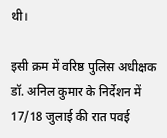थी।

इसी क्रम में वरिष्ठ पुलिस अधीक्षक डॉ. अनिल कुमार के निर्देशन में 17/18 जुलाई की रात पवई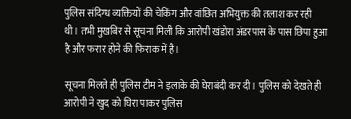पुलिस संदिग्ध व्यक्तियों की चेकिंग और वांछित अभियुक्त की तलाश कर रही थी। तभी मुखबिर से सूचना मिली कि आरोपी खंडोरा अंडरपास के पास छिपा हुआ है और फरार होने की फिराक में है।

सूचना मिलते ही पुलिस टीम ने इलाके की घेराबंदी कर दी। पुलिस को देखते ही आरोपी ने खुद को घिरा पाकर पुलिस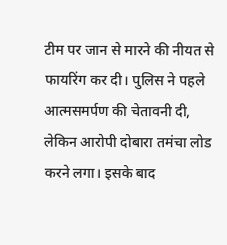टीम पर जान से मारने की नीयत से फायरिंग कर दी। पुलिस ने पहले आत्मसमर्पण की चेतावनी दी, लेकिन आरोपी दोबारा तमंचा लोड करने लगा। इसके बाद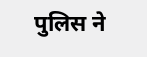पुलिस ने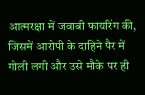आत्मरक्षा में जवाबी फायरिंग की, जिसमें आरोपी के दाहिने पैर में गोली लगी और उसे मौके पर ही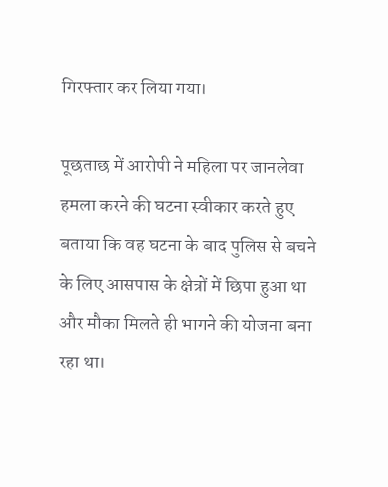गिरफ्तार कर लिया गया।

पूछताछ में आरोपी ने महिला पर जानलेवा हमला करने की घटना स्वीकार करते हुए बताया कि वह घटना के बाद पुलिस से बचने के लिए आसपास के क्षेत्रों में छिपा हुआ था और मौका मिलते ही भागने की योजना बना रहा था।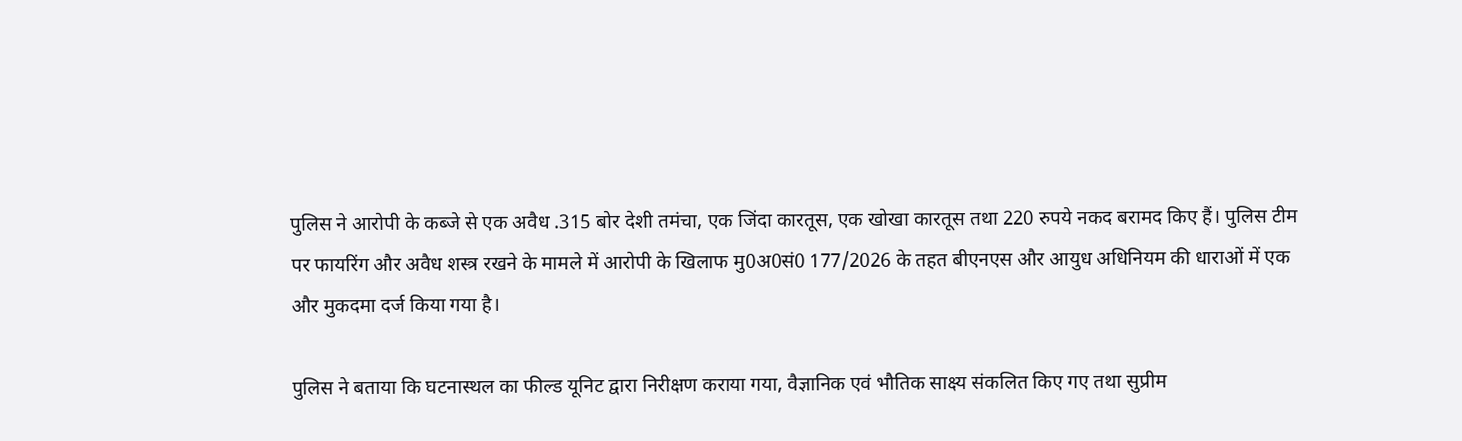पुलिस ने आरोपी के कब्जे से एक अवैध .315 बोर देशी तमंचा, एक जिंदा कारतूस, एक खोखा कारतूस तथा 220 रुपये नकद बरामद किए हैं। पुलिस टीम पर फायरिंग और अवैध शस्त्र रखने के मामले में आरोपी के खिलाफ मु0अ0सं0 177/2026 के तहत बीएनएस और आयुध अधिनियम की धाराओं में एक और मुकदमा दर्ज किया गया है।

पुलिस ने बताया कि घटनास्थल का फील्ड यूनिट द्वारा निरीक्षण कराया गया, वैज्ञानिक एवं भौतिक साक्ष्य संकलित किए गए तथा सुप्रीम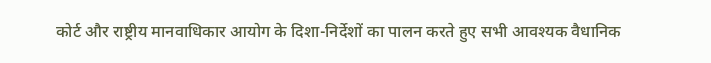कोर्ट और राष्ट्रीय मानवाधिकार आयोग के दिशा-निर्देशों का पालन करते हुए सभी आवश्यक वैधानिक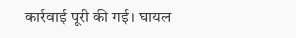कार्रवाई पूरी की गई। घायल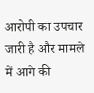आरोपी का उपचार जारी है और मामले में आगे की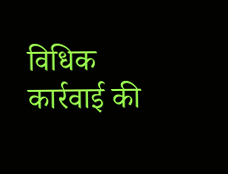विधिक कार्रवाई की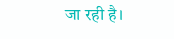जा रही है।